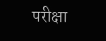परीक्षा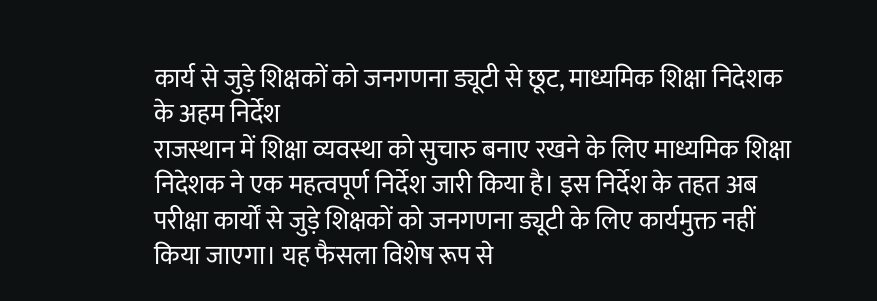कार्य से जुड़े शिक्षकों को जनगणना ड्यूटी से छूट, माध्यमिक शिक्षा निदेशक के अहम निर्देश
राजस्थान में शिक्षा व्यवस्था को सुचारु बनाए रखने के लिए माध्यमिक शिक्षा निदेशक ने एक महत्वपूर्ण निर्देश जारी किया है। इस निर्देश के तहत अब परीक्षा कार्यों से जुड़े शिक्षकों को जनगणना ड्यूटी के लिए कार्यमुक्त नहीं किया जाएगा। यह फैसला विशेष रूप से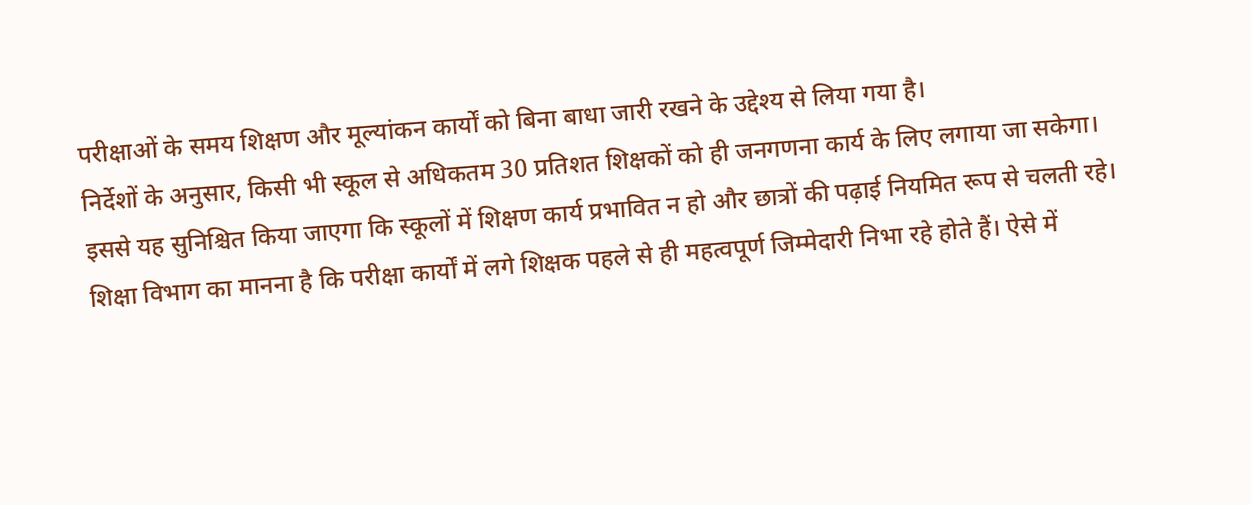परीक्षाओं के समय शिक्षण और मूल्यांकन कार्यों को बिना बाधा जारी रखने के उद्देश्य से लिया गया है।
निर्देशों के अनुसार, किसी भी स्कूल से अधिकतम 30 प्रतिशत शिक्षकों को ही जनगणना कार्य के लिए लगाया जा सकेगा। इससे यह सुनिश्चित किया जाएगा कि स्कूलों में शिक्षण कार्य प्रभावित न हो और छात्रों की पढ़ाई नियमित रूप से चलती रहे।
शिक्षा विभाग का मानना है कि परीक्षा कार्यों में लगे शिक्षक पहले से ही महत्वपूर्ण जिम्मेदारी निभा रहे होते हैं। ऐसे में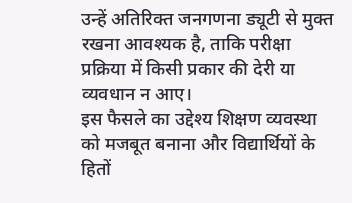उन्हें अतिरिक्त जनगणना ड्यूटी से मुक्त रखना आवश्यक है, ताकि परीक्षा प्रक्रिया में किसी प्रकार की देरी या व्यवधान न आए।
इस फैसले का उद्देश्य शिक्षण व्यवस्था को मजबूत बनाना और विद्यार्थियों के हितों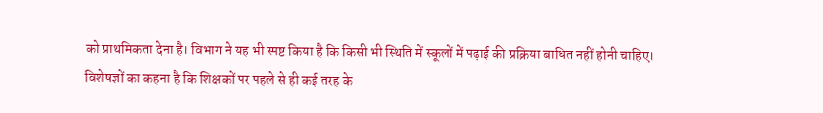को प्राथमिकता देना है। विभाग ने यह भी स्पष्ट किया है कि किसी भी स्थिति में स्कूलों में पढ़ाई की प्रक्रिया बाधित नहीं होनी चाहिए।
विशेषज्ञों का कहना है कि शिक्षकों पर पहले से ही कई तरह के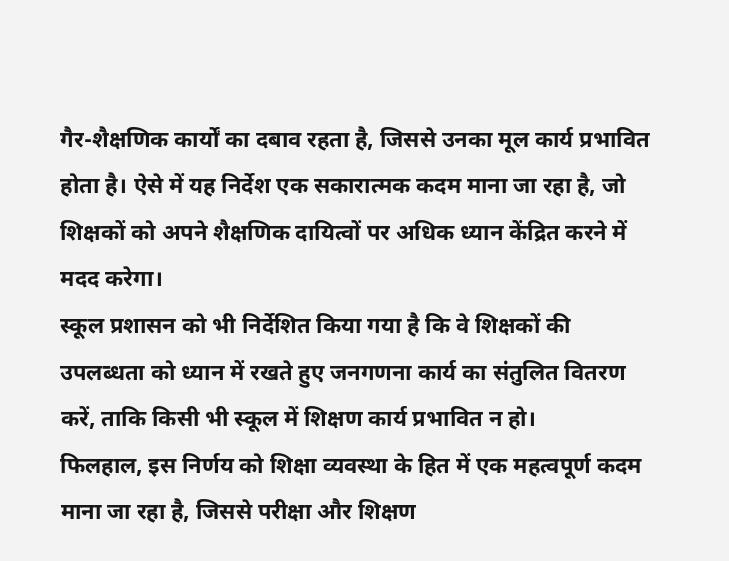गैर-शैक्षणिक कार्यों का दबाव रहता है, जिससे उनका मूल कार्य प्रभावित होता है। ऐसे में यह निर्देश एक सकारात्मक कदम माना जा रहा है, जो शिक्षकों को अपने शैक्षणिक दायित्वों पर अधिक ध्यान केंद्रित करने में मदद करेगा।
स्कूल प्रशासन को भी निर्देशित किया गया है कि वे शिक्षकों की उपलब्धता को ध्यान में रखते हुए जनगणना कार्य का संतुलित वितरण करें, ताकि किसी भी स्कूल में शिक्षण कार्य प्रभावित न हो।
फिलहाल, इस निर्णय को शिक्षा व्यवस्था के हित में एक महत्वपूर्ण कदम माना जा रहा है, जिससे परीक्षा और शिक्षण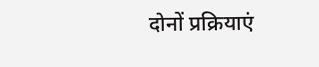दोनों प्रक्रियाएं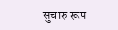सुचारु रूप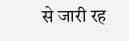से जारी रह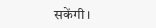सकेंगी।